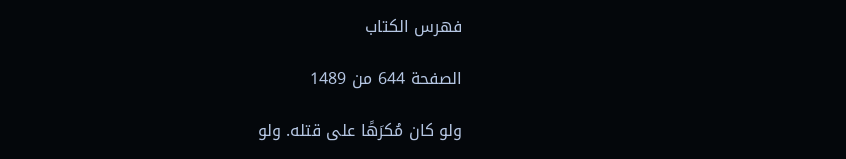فهرس الكتاب

الصفحة 644 من 1489

ولو كان مُكرَهًا على قتله. ولو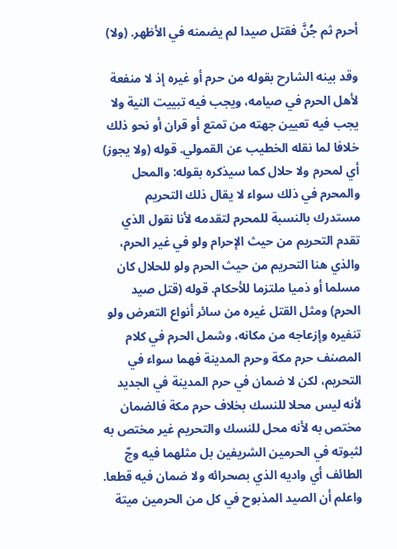أحرم ثم جُنَّ فقتل صيدا لم يضمنه في الأظهر. (ولا)

وقد بينه الشارح بقوله من حرم أو غيره إذ لا منفعة لأهل الحرم في صيامه، ويجب فيه تبييت النية ولا يجب فيه تعيين جهته من تمتع أو قران أو نحو ذلك خلافا لما نقله الخطيب عن القمولي. قوله (ولا يجوز) أي لمحرم ولا حلال كما سيذكره بقوله: والمحل والمحرم في ذلك سواء لا يقال ذلك التحريم مستدرك بالنسبة للمحرم لتقدمه لأنا نقول الذي تقدم التحريم من حيث الإحرام ولو في غير الحرم، والذي هنا التحريم من حيث الحرم ولو للحلال كان مسلما أو ذميا ملتزما للأحكام. قوله (قتل صيد الحرم) ومثل القتل غيره من سائر أنواع التعرض ولو تنفيره وإزعاجه من مكانه، وشمل الحرم في كلام المصنف حرم مكة وحرم المدينة فهما سواء في التحريم، لكن لا ضمان في حرم المدينة في الجديد لأنه ليس محلا للنسك بخلاف حرم مكة فالضمان مختص به لأنه محل للنسك والتحريم غير مختص به لثبوته في الحرمين الشريفين بل مثلهما فيه وجّ الطائف أي واديه الذي بصحرائه ولا ضمان فيه قطعا. واعلم أن الصيد المذبوح في كل من الحرمين ميتة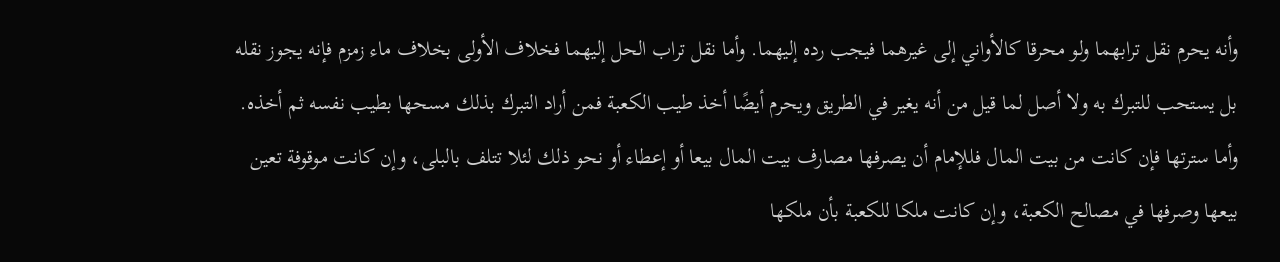وأنه يحرم نقل ترابهما ولو محرقا كالأواني إلى غيرهما فيجب رده إليهما. وأما نقل تراب الحل إليهما فخلاف الأولى بخلاف ماء زمزم فإنه يجوز نقله بل يستحب للتبرك به ولا أصل لما قيل من أنه يغير في الطريق ويحرم أيضًا أخذ طيب الكعبة فمن أراد التبرك بذلك مسحها بطيب نفسه ثم أخذه. وأما سترتها فإن كانت من بيت المال فللإمام أن يصرفها مصارف بيت المال بيعا أو إعطاء أو نحو ذلك لئلا تتلف بالبلى، وإن كانت موقوفة تعين بيعها وصرفها في مصالح الكعبة، وإن كانت ملكا للكعبة بأن ملكها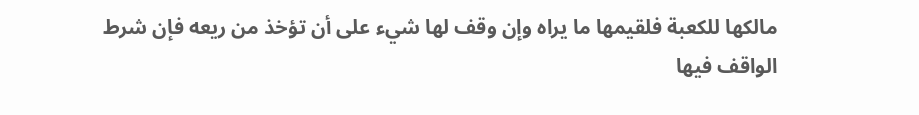مالكها للكعبة فلقيمها ما يراه وإن وقف لها شيء على أن تؤخذ من ريعه فإن شرط الواقف فيها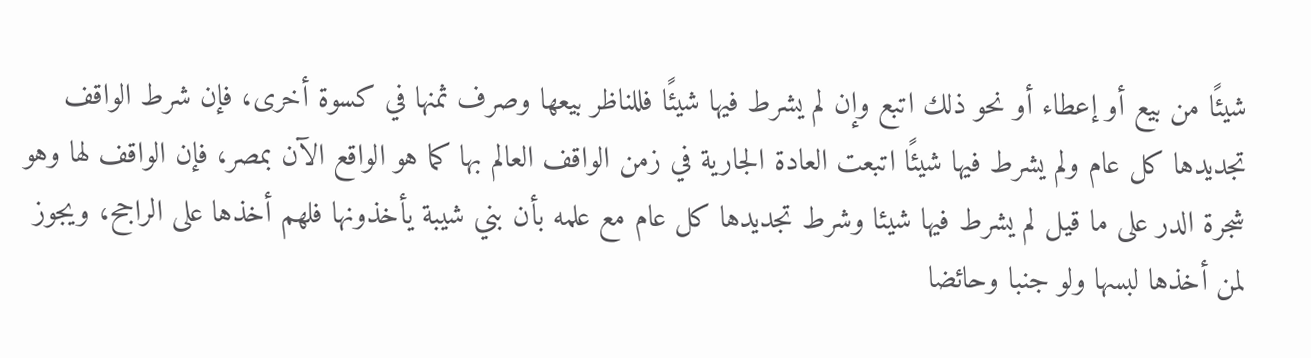شيئًا من بيع أو إعطاء أو نحو ذلك اتبع وإن لم يشرط فيها شيئًا فللناظر بيعها وصرف ثمنها في كسوة أخرى، فإن شرط الواقف تجديدها كل عام ولم يشرط فيها شيئًا اتبعت العادة الجارية في زمن الواقف العالم بها كما هو الواقع الآن بمصر، فإن الواقف لها وهو شجرة الدر على ما قيل لم يشرط فيها شيئا وشرط تجديدها كل عام مع علمه بأن بني شيبة يأخذونها فلهم أخذها على الراجح، ويجوز لمن أخذها لبسها ولو جنبا وحائضا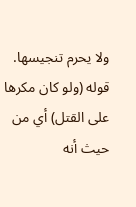ولا يحرم تنجيسها. قوله (ولو كان مكرها على القتل) أي من حيث أنه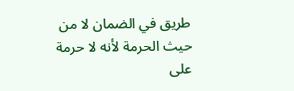طريق في الضمان لا من حيث الحرمة لأنه لا حرمة على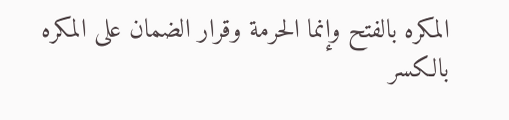المكره بالفتح وإنما الحرمة وقرار الضمان على المكره بالكسر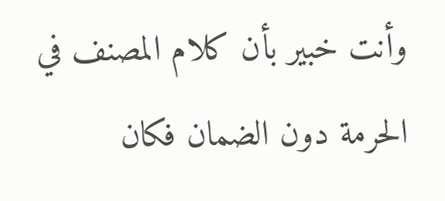وأنت خبير بأن كلام المصنف في الحرمة دون الضمان فكان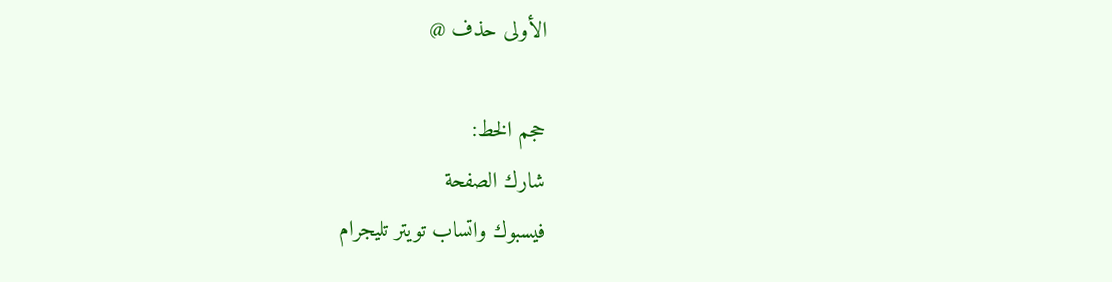الأولى حذف @

حجم الخط:
شارك الصفحة
فيسبوك واتساب تويتر تليجرام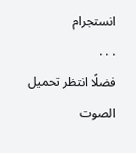انستجرام
. . .
فضلًا انتظر تحميل الصوت